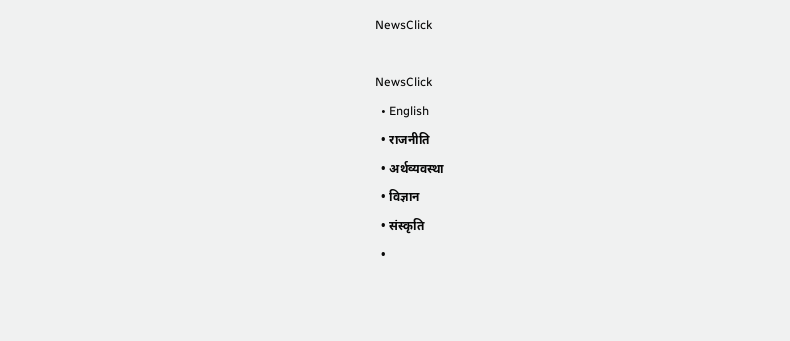NewsClick

NewsClick
  • English
  • राजनीति
  • अर्थव्यवस्था
  • विज्ञान
  • संस्कृति
  •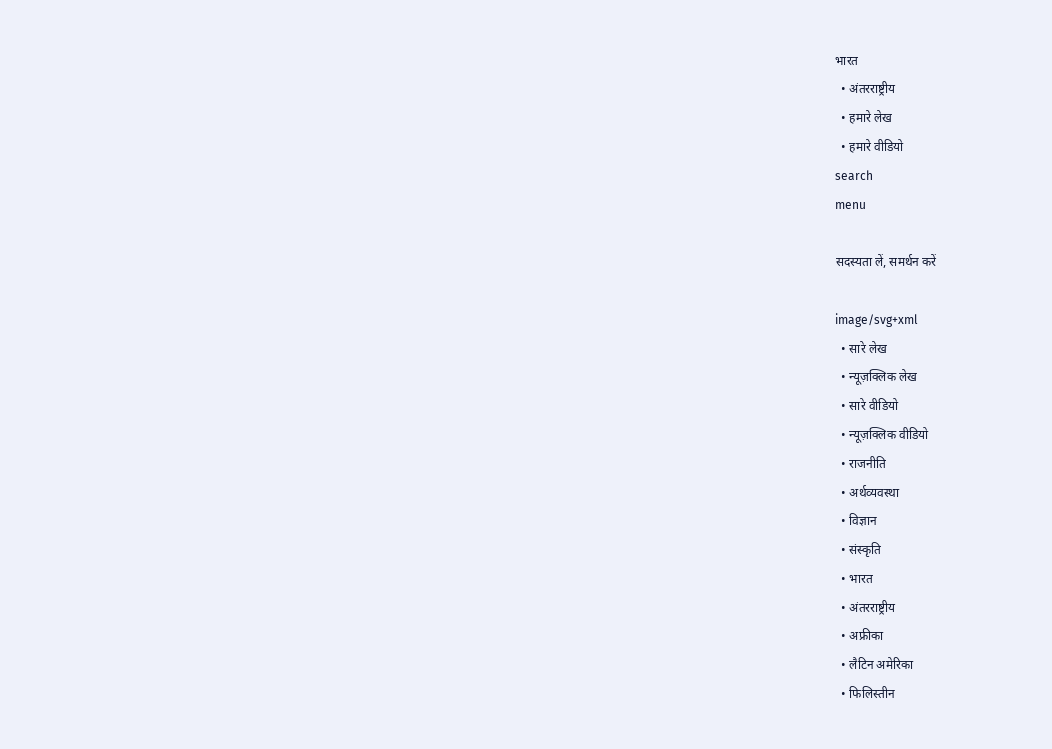भारत
  • अंतरराष्ट्रीय
  • हमारे लेख
  • हमारे वीडियो
search
menu

सदस्यता लें, समर्थन करें

image/svg+xml
  • सारे लेख
  • न्यूज़क्लिक लेख
  • सारे वीडियो
  • न्यूज़क्लिक वीडियो
  • राजनीति
  • अर्थव्यवस्था
  • विज्ञान
  • संस्कृति
  • भारत
  • अंतरराष्ट्रीय
  • अफ्रीका
  • लैटिन अमेरिका
  • फिलिस्तीन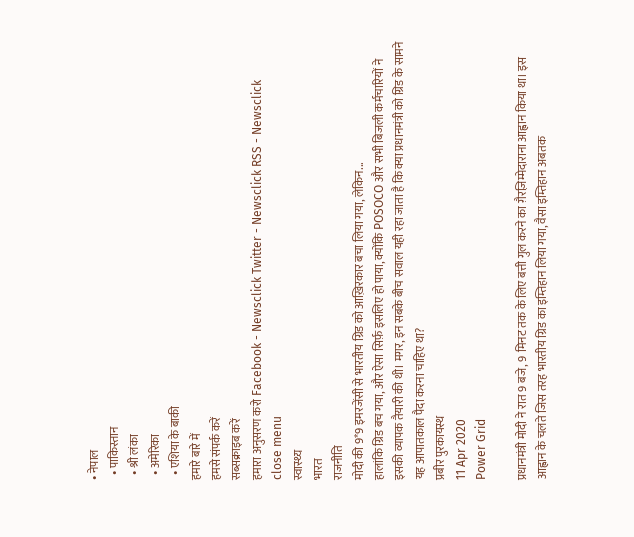• नेपाल
  • पाकिस्तान
  • श्री लंका
  • अमेरिका
  • एशिया के बाकी
हमारे बारे में
हमसे संपर्क करें
सब्सक्राइब करें
हमारा अनुसरण करो Facebook - Newsclick Twitter - Newsclick RSS - Newsclick
close menu
स्वास्थ्य
भारत
राजनीति
मोदी की 9*9 इमरजेंसी से भारतीय ग्रिड को आख़िरकार बचा लिया गया, लेकिन...
हालांकि ग्रिड बच गया, और ऐसा सिर्फ़ इसलिए हो पाया, क्योंकि POSOCO और सभी बिजली कर्मचारियों ने इसकी व्यापक तैयारी की थी। मगर, इन सबके बीच सवाल यही रहा जाता है कि क्या प्रधानमंत्री को ग्रिड के सामने यह आपातकाल पैदा करना चाहिए था?
प्रबीर पुरकायस्थ
11 Apr 2020
Power Grid

प्रधानमंत्री मोदी ने रात 9 बजे, 9 मिनट तक के लिए बत्ती गुल करने का ग़ैरज़िम्मेदाराना आह्वान किया था। इस आह्वान के चलते जिस तरह भारतीय ग्रिड का इम्तिहान लिया गया, वैसा इम्तिहान अबतक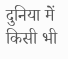दुनिया में किसी भी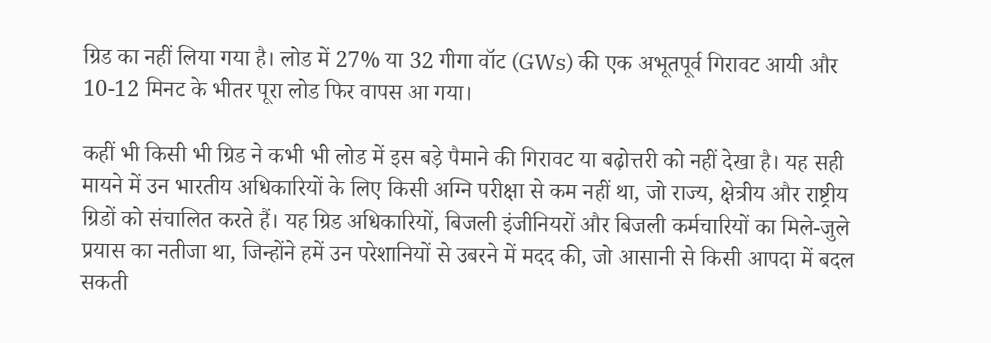ग्रिड का नहीं लिया गया है। लोड में 27% या 32 गीगा वॉट (GWs) की एक अभूतपूर्व गिरावट आयी और 10-12 मिनट के भीतर पूरा लोड फिर वापस आ गया।

कहीं भी किसी भी ग्रिड ने कभी भी लोड में इस बड़े पैमाने की गिरावट या बढ़ोत्तरी को नहीं देखा है। यह सही मायने में उन भारतीय अधिकारियों के लिए किसी अग्नि परीक्षा से कम नहीं था, जो राज्य, क्षेत्रीय और राष्ट्रीय ग्रिडों को संचालित करते हैं। यह ग्रिड अधिकारियों, बिजली इंजीनियरों और बिजली कर्मचारियों का मिले-जुले प्रयास का नतीजा था, जिन्होंने हमें उन परेशानियों से उबरने में मदद की, जो आसानी से किसी आपदा में बदल सकती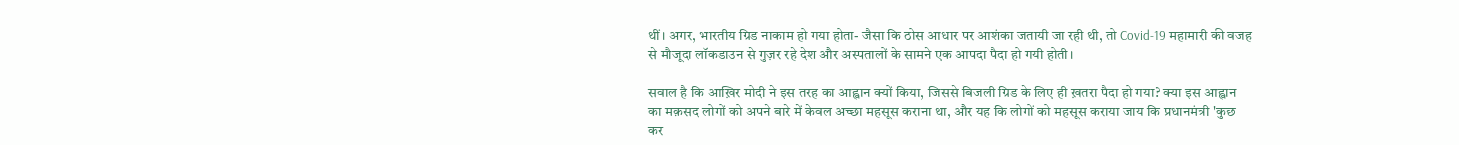थीं। अगर, भारतीय ग्रिड नाकाम हो गया होता- जैसा कि ठोस आधार पर आशंका जतायी जा रही थी, तो Covid-19 महामारी की वजह से मौजूदा लॉकडाउन से गुज़र रहे देश और अस्पतालों के सामने एक आपदा पैदा हो गयी होती।

सवाल है कि आख़िर मोदी ने इस तरह का आह्वान क्यों किया, जिससे बिजली ग्रिड के लिए ही ख़तरा पैदा हो गया? क्या इस आह्वान का मक़सद लोगों को अपने बारे में केवल अच्छा महसूस कराना था, और यह कि लोगों को महसूस कराया जाय कि प्रधानमंत्री 'कुछ कर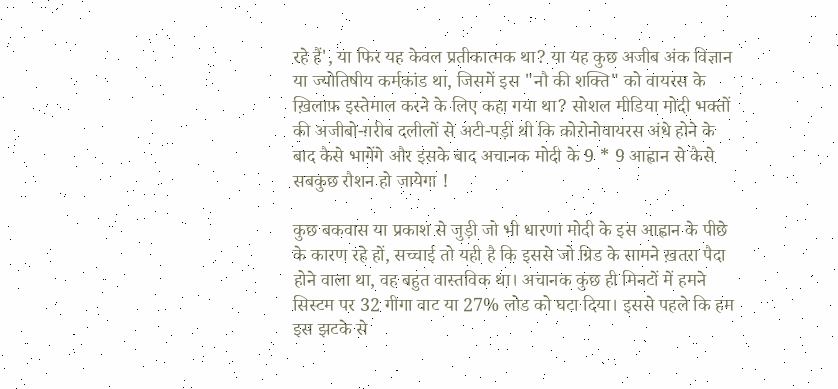रहे हैं', या फिर यह केवल प्रतीकात्मक था? या यह कुछ अजीब अंक विज्ञान या ज्योतिषीय कर्मकांड था, जिसमें इस "नौ की शक्ति" को वायरस के ख़िलाफ़ इस्तेमाल करने के लिए कहा गया था? सोशल मीडिया मोदी भक्तों की अजीबो-ग़रीब दलीलों से अटी-पड़ी थी कि कोरोनोवायरस अंधे होने के बाद कैसे भागेंगे और इसके बाद अचानक मोदी के 9 * 9 आह्वान से कैसे सबकुछ रौशन हो जायेगा !

कुछ बकवास या प्रकाश से जुड़ी जो भी धारणा मोदी के इस आह्वान के पीछे के कारण रहे हों, सच्चाई तो यही है कि इससे जो ग्रिड के सामने ख़तरा पैदा होने वाला था, वह बहुत वास्तविक था। अचानक कुछ ही मिनटों में हमने सिस्टम पर 32 गीगा वाट या 27% लोड को घटा दिया। इससे पहले कि हम इस झटके से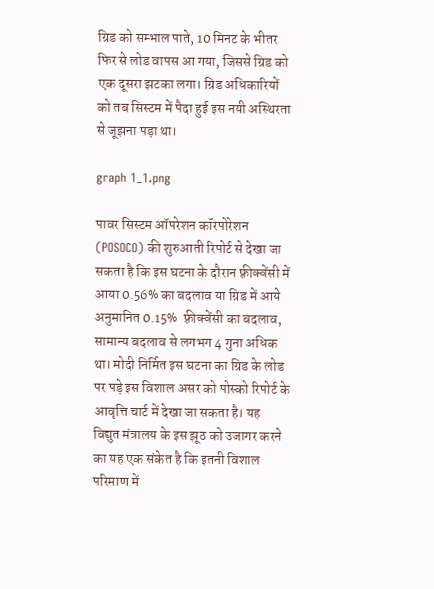ग्रिड को सम्भाल पाते, 10 मिनट के भीतर फिर से लोड वापस आ गया, जिससे ग्रिड को एक दूसरा झटका लगा। ग्रिड अधिकारियों को तब सिस्टम में पैदा हुई इस नयी अस्थिरता से जूझना पड़ा था।

graph 1_1.png

पावर सिस्टम ऑपरेशन कॉरपोरेशन (POSOCO) की शुरुआती रिपोर्ट से देखा जा सकता है कि इस घटना के दौरान फ़्रीक्वेंसी में आया 0.56% का बदलाव या ग्रिड में आये अनुमानित 0.15%  फ़्रीक्वेंसी का बदलाव, सामान्य बदलाव से लगभग 4 गुना अधिक था। मोदी निर्मित इस घटना का ग्रिड के लोड पर पड़े इस विशाल असर को पोस्को रिपोर्ट के आवृत्ति चार्ट में देखा जा सकता है। यह विद्युत मंत्रालय के इस झूठ को उजागर करने का यह एक संकेत है कि इतनी विशाल परिमाण में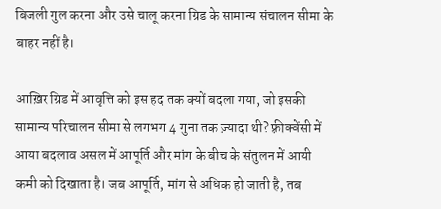बिजली गुल करना और उसे चालू करना ग्रिड के सामान्य संचालन सीमा के बाहर नहीं है।

आख़िर ग्रिड में आवृत्ति को इस हद तक क्यों बदला गया, जो इसकी सामान्य परिचालन सीमा से लगभग 4 गुना तक ज़्यादा थी? फ़्रीक्वेंसी में आया बदलाव असल में आपूर्ति और मांग के बीच के संतुलन में आयी कमी को दिखाता है। जब आपूर्ति, मांग से अधिक हो जाती है, तब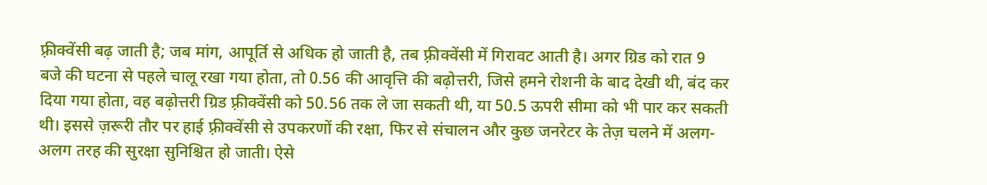फ़्रीक्वेंसी बढ़ जाती है; जब मांग, आपूर्ति से अधिक हो जाती है, तब फ़्रीक्वेंसी में गिरावट आती है। अगर ग्रिड को रात 9 बजे की घटना से पहले चालू रखा गया होता, तो 0.56 की आवृत्ति की बढ़ोत्तरी, जिसे हमने रोशनी के बाद देखी थी, बंद कर दिया गया होता, वह बढ़ोत्तरी ग्रिड फ़्रीक्वेंसी को 50.56 तक ले जा सकती थी, या 50.5 ऊपरी सीमा को भी पार कर सकती थी। इससे ज़रूरी तौर पर हाई फ़्रीक्वेंसी से उपकरणों की रक्षा, फिर से संचालन और कुछ जनरेटर के तेज़ चलने में अलग-अलग तरह की सुरक्षा सुनिश्चित हो जाती। ऐसे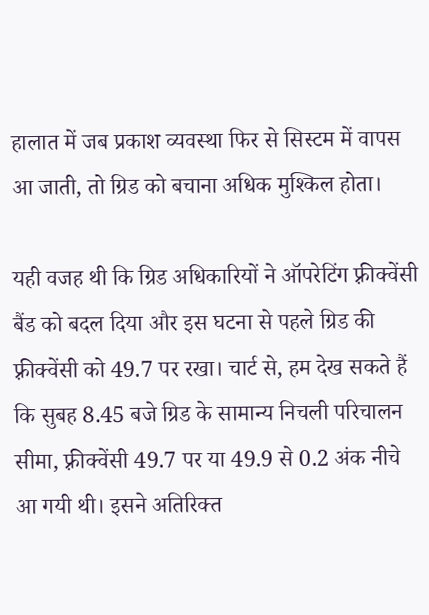हालात में जब प्रकाश व्यवस्था फिर से सिस्टम में वापस आ जाती, तो ग्रिड को बचाना अधिक मुश्किल होता।

यही वजह थी कि ग्रिड अधिकारियों ने ऑपरेटिंग फ़्रीक्वेंसी बैंड को बदल दिया और इस घटना से पहले ग्रिड की फ़्रीक्वेंसी को 49.7 पर रखा। चार्ट से, हम देख सकते हैं कि सुबह 8.45 बजे ग्रिड के सामान्य निचली परिचालन सीमा, फ़्रीक्वेंसी 49.7 पर या 49.9 से 0.2 अंक नीचे आ गयी थी। इसने अतिरिक्त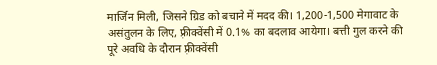मार्जिन मिली, जिसने ग्रिड को बचाने में मदद की। 1,200-1,500 मेगावाट के असंतुलन के लिए, फ़्रीक्वेंसी में 0.1% का बदलाव आयेगा। बत्ती गुल करने की पूरे अवधि के दौरान फ़्रीक्वेंसी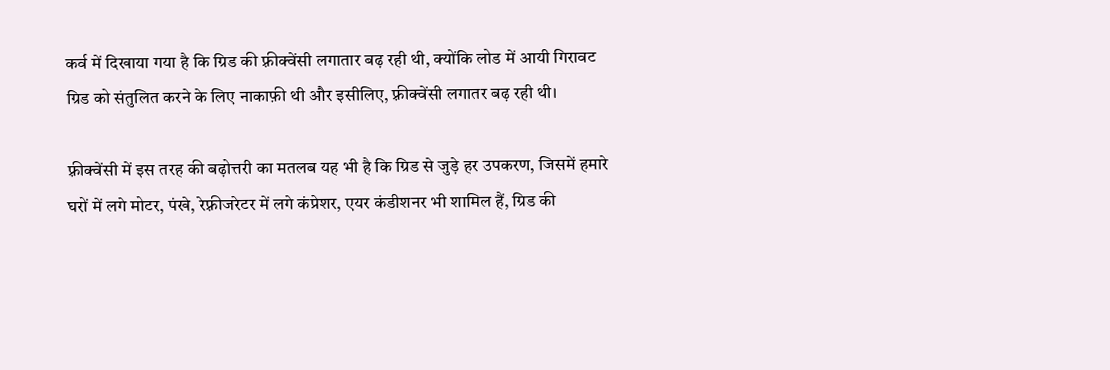कर्व में दिखाया गया है कि ग्रिड की फ़्रीक्वेंसी लगातार बढ़ रही थी, क्योंकि लोड में आयी गिरावट ग्रिड को संतुलित करने के लिए नाकाफ़ी थी और इसीलिए, फ़्रीक्वेंसी लगातर बढ़ रही थी।

फ़्रीक्वेंसी में इस तरह की बढ़ोत्तरी का मतलब यह भी है कि ग्रिड से जुड़े हर उपकरण, जिसमें हमारे घरों में लगे मोटर, पंखे, रेफ़्रीजरेटर में लगे कंप्रेशर, एयर कंडीशनर भी शामिल हैं, ग्रिड की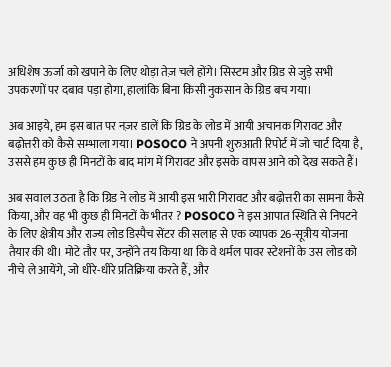अधिशेष ऊर्जा को खपाने के लिए थोड़ा तेज़ चले होंगे। सिस्टम और ग्रिड से जुड़े सभी उपकरणों पर दबाव पड़ा होगा, हालांकि बिना किसी नुकसान के ग्रिड बच गया।

अब आइये, हम इस बात पर नज़र डालें कि ग्रिड के लोड में आयी अचानक गिरावट और बढ़ोत्तरी को कैसे सम्भाला गया। POSOCO ने अपनी शुरुआती रिपोर्ट में जो चार्ट दिया है, उससे हम कुछ ही मिनटों के बाद मांग में गिरावट और इसके वापस आने को देख सकते हैं।

अब सवाल उठता है कि ग्रिड ने लोड में आयी इस भारी गिरावट और बढ़ोत्तरी का सामना कैसे किया, और वह भी कुछ ही मिनटों के भीतर ? POSOCO ने इस आपात स्थिति से निपटने के लिए क्षेत्रीय और राज्य लोड डिस्पैच सेंटर की सलाह से एक व्यापक 26-सूत्रीय योजना तैयार की थी। मोटे तौर पर, उन्होंने तय किया था कि वे थर्मल पावर स्टेशनों के उस लोड को नीचे ले आयेंगे, जो धीरे-धीरे प्रतिक्रिया करते हैं, और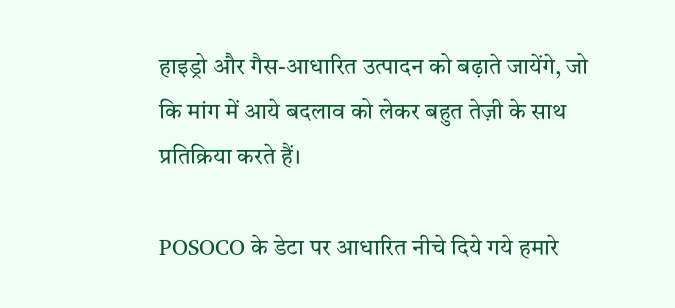हाइड्रो और गैस-आधारित उत्पादन को बढ़ाते जायेंगे, जो कि मांग में आये बदलाव को लेकर बहुत तेज़ी के साथ प्रतिक्रिया करते हैं।

POSOCO के डेटा पर आधारित नीचे दिये गये हमारे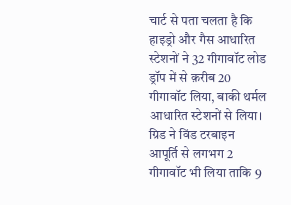चार्ट से पता चलता है कि हाइड्रो और गैस आधारित स्टेशनों ने 32 गीगावॉट लोड ड्रॉप में से क़रीब 20 गीगावॉट लिया, बाकी थर्मल आधारित स्टेशनों से लिया। ग्रिड ने विंड टरबाइन आपूर्ति से लगभग 2 गीगावॉट भी लिया ताकि 9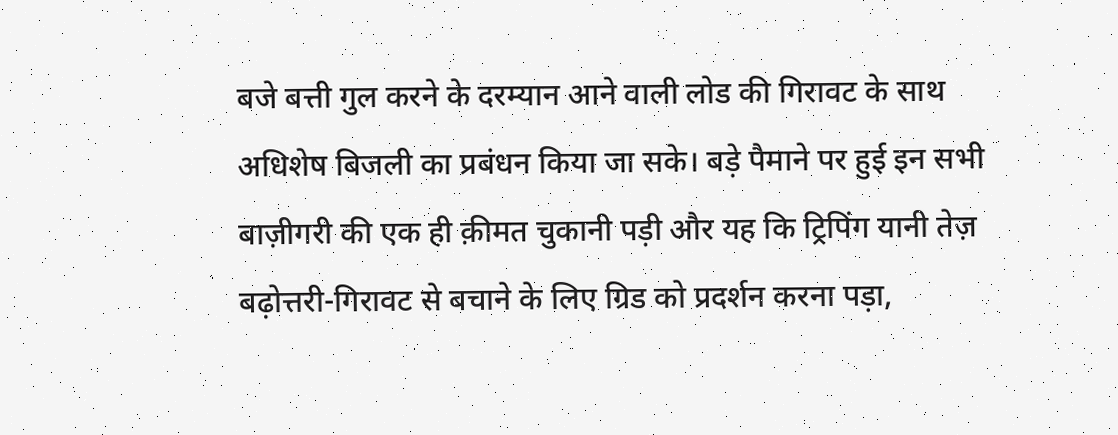बजे बत्ती गुल करने के दरम्यान आने वाली लोड की गिरावट के साथ अधिशेष बिजली का प्रबंधन किया जा सके। बड़े पैमाने पर हुई इन सभी बाज़ीगरी की एक ही क़ीमत चुकानी पड़ी और यह कि ट्रिपिंग यानी तेज़ बढ़ोत्तरी-गिरावट से बचाने के लिए ग्रिड को प्रदर्शन करना पड़ा,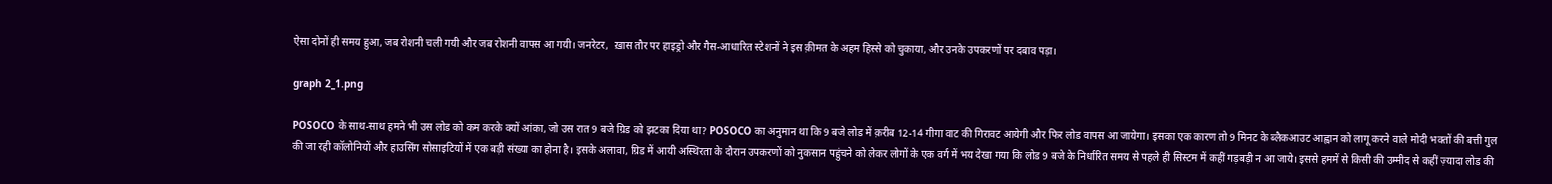ऐसा दोनों ही समय हुआ, जब रोशनी चली गयी और जब रोशनी वापस आ गयी। जनरेटर,  ख़ास तौर पर हाइड्रो और गैस-आधारित स्टेशनों ने इस क़ीमत के अहम हिस्से को चुकाया, और उनके उपकरणों पर दबाव पड़ा।

graph 2_1.png

POSOCO के साथ-साथ हमने भी उस लोड को कम करके क्यों आंका, जो उस रात 9 बजे ग्रिड को झटका दिया था? POSOCO का अनुमान था कि 9 बजे लोड में क़रीब 12-14 गीगा वाट की गिरावट आयेगी और फिर लोड वापस आ जायेगा। इसका एक कारण तो 9 मिनट के ब्लैकआउट आह्वान को लागू करने वाले मोदी भक्तों की बत्ती गुल की जा रही कॉलोनियों और हाउसिंग सोसाइटियों में एक बड़ी संख्या का होना है। इसके अलावा, ग्रिड में आयी अस्थिरता के दौरान उपकरणों को नुकसान पहुंचने को लेकर लोगों के एक वर्ग में भय देखा गया कि लोड 9 बजे के निर्धारित समय से पहले ही सिस्टम में कहीं गड़बड़ी न आ जाये। इससे हममें से किसी की उम्मीद से कहीं ज़्यादा लोड की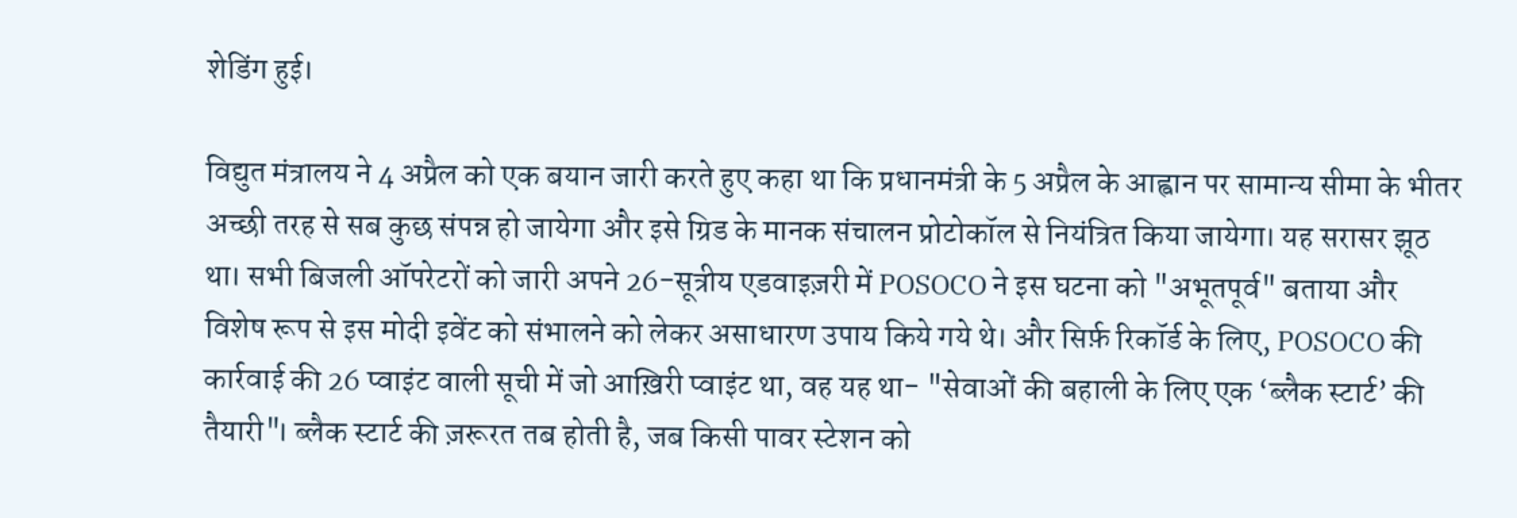शेडिंग हुई।

विद्युत मंत्रालय ने 4 अप्रैल को एक बयान जारी करते हुए कहा था कि प्रधानमंत्री के 5 अप्रैल के आह्वान पर सामान्य सीमा के भीतर अच्छी तरह से सब कुछ संपन्न हो जायेगा और इसे ग्रिड के मानक संचालन प्रोटोकॉल से नियंत्रित किया जायेगा। यह सरासर झूठ था। सभी बिजली ऑपरेटरों को जारी अपने 26-सूत्रीय एडवाइज़री में POSOCO ने इस घटना को "अभूतपूर्व" बताया और विशेष रूप से इस मोदी इवेंट को संभालने को लेकर असाधारण उपाय किये गये थे। और सिर्फ़ रिकॉर्ड के लिए, POSOCO की कार्रवाई की 26 प्वाइंट वाली सूची में जो आख़िरी प्वाइंट था, वह यह था- "सेवाओं की बहाली के लिए एक ‘ब्लैक स्टार्ट’ की तैयारी"। ब्लैक स्टार्ट की ज़रूरत तब होती है, जब किसी पावर स्टेशन को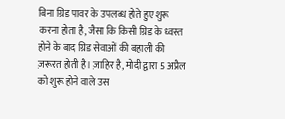बिना ग्रिड पावर के उपलब्ध होते हुए शुरू करना होता है, जैसा कि किसी ग्रिड के ध्वस्त होने के बाद ग्रिड सेवाओं की बहाली की ज़रूरत होती है। ज़ाहिर है, मोदी द्वारा 5 अप्रैल को शुरू होने वाले उस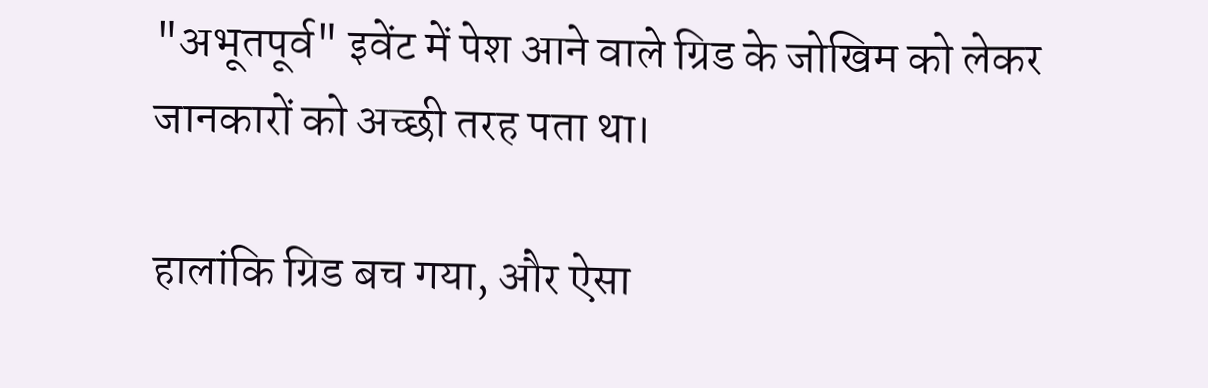"अभूतपूर्व" इवेंट में पेश आने वाले ग्रिड के जोखिम को लेकर जानकारों को अच्छी तरह पता था।

हालांकि ग्रिड बच गया, और ऐसा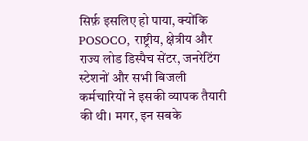सिर्फ़ इसलिए हो पाया, क्योंकि POSOCO, राष्ट्रीय, क्षेत्रीय और राज्य लोड डिस्पैच सेंटर, जनरेटिंग स्टेशनों और सभी बिजली कर्मचारियों ने इसकी व्यापक तैयारी की थी। मगर, इन सबके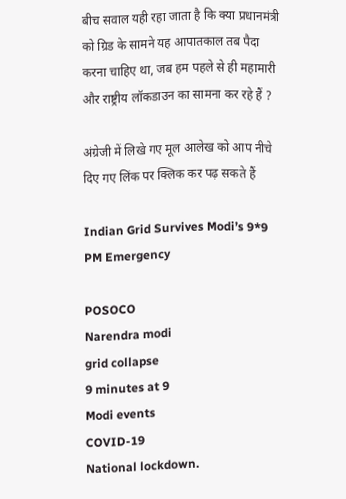बीच सवाल यही रहा जाता है कि क्या प्रधानमंत्री को ग्रिड के सामने यह आपातकाल तब पैदा करना चाहिए था, जब हम पहले से ही महामारी और राष्ट्रीय लॉकडाउन का सामना कर रहे हैं ?

अंग्रेजी में लिखे गए मूल आलेख को आप नीचे दिए गए लिंक पर क्लिक कर पढ़ सकते हैं

Indian Grid Survives Modi’s 9*9 PM Emergency

POSOCO
Narendra modi
grid collapse
9 minutes at 9
Modi events
COVID-19
National lockdown.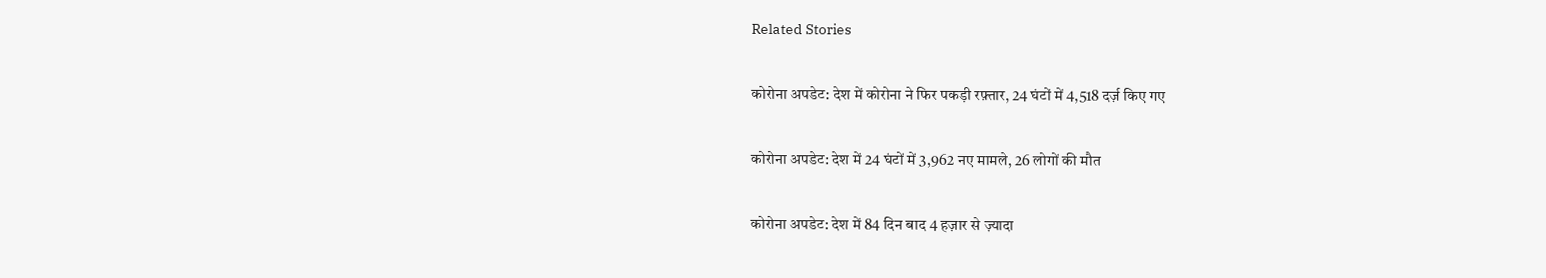Related Stories

कोरोना अपडेट: देश में कोरोना ने फिर पकड़ी रफ़्तार, 24 घंटों में 4,518 दर्ज़ किए गए

कोरोना अपडेट: देश में 24 घंटों में 3,962 नए मामले, 26 लोगों की मौत

कोरोना अपडेट: देश में 84 दिन बाद 4 हज़ार से ज़्यादा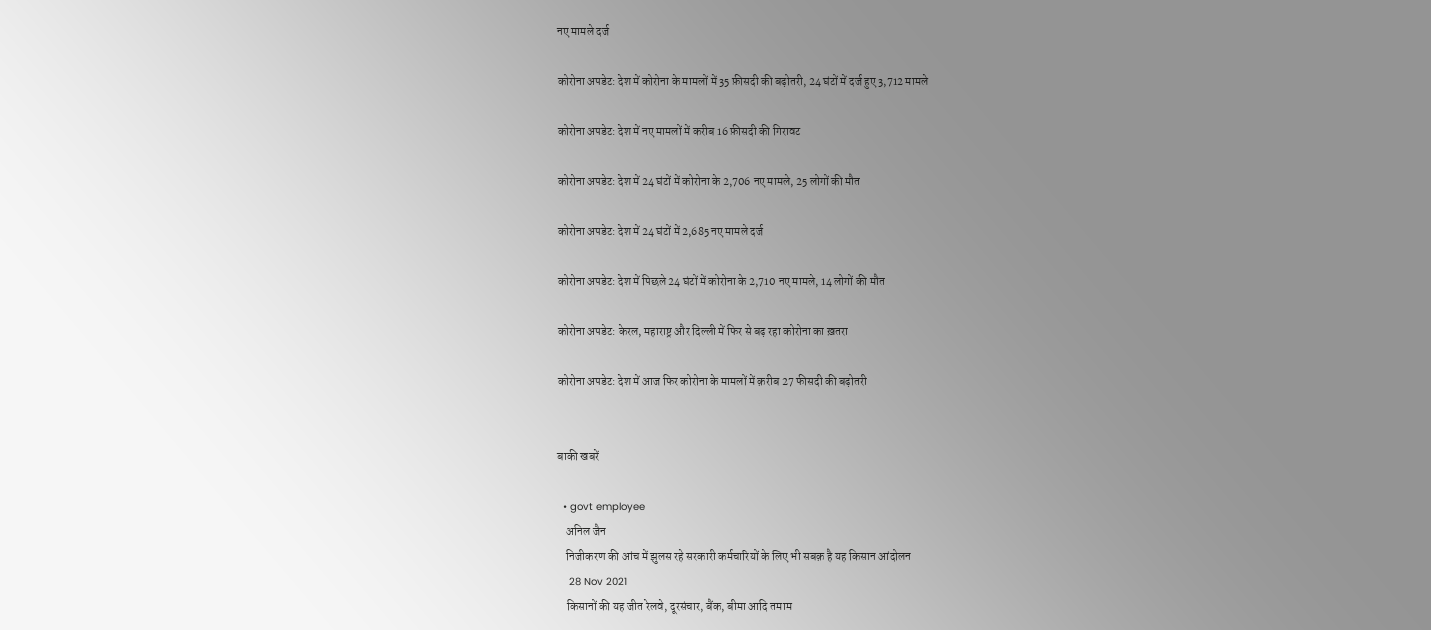नए मामले दर्ज

कोरोना अपडेट: देश में कोरोना के मामलों में 35 फ़ीसदी की बढ़ोतरी, 24 घंटों में दर्ज हुए 3,712 मामले

कोरोना अपडेट: देश में नए मामलों में करीब 16 फ़ीसदी की गिरावट

कोरोना अपडेट: देश में 24 घंटों में कोरोना के 2,706 नए मामले, 25 लोगों की मौत

कोरोना अपडेट: देश में 24 घंटों में 2,685 नए मामले दर्ज

कोरोना अपडेट: देश में पिछले 24 घंटों में कोरोना के 2,710 नए मामले, 14 लोगों की मौत

कोरोना अपडेट: केरल, महाराष्ट्र और दिल्ली में फिर से बढ़ रहा कोरोना का ख़तरा

कोरोना अपडेट: देश में आज फिर कोरोना के मामलों में क़रीब 27 फीसदी की बढ़ोतरी


बाकी खबरें

  • govt employee
    अनिल जैन
    निजीकरण की आंच में झुलस रहे सरकारी कर्मचारियों के लिए भी सबक़ है यह किसान आंदोलन
    28 Nov 2021
    किसानों की यह जीत रेलवे, दूरसंचार, बैंक, बीमा आदि तमाम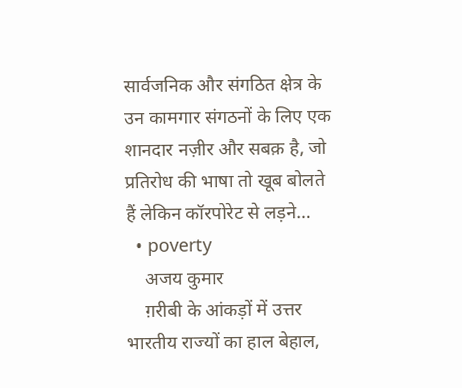सार्वजनिक और संगठित क्षेत्र के उन कामगार संगठनों के लिए एक शानदार नज़ीर और सबक़ है, जो प्रतिरोध की भाषा तो खूब बोलते हैं लेकिन कॉरपोरेट से लड़ने…
  • poverty
    अजय कुमार
    ग़रीबी के आंकड़ों में उत्तर भारतीय राज्यों का हाल बेहाल,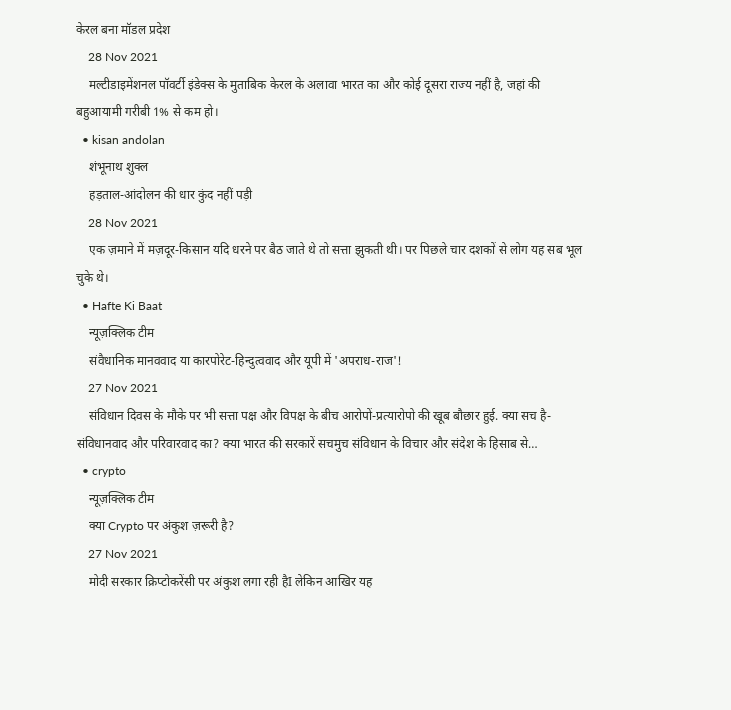केरल बना मॉडल प्रदेश
    28 Nov 2021
    मल्टीडाइमेंशनल पॉवर्टी इंडेक्स के मुताबिक केरल के अलावा भारत का और कोई दूसरा राज्य नहीं है, जहां की बहुआयामी गरीबी 1% से कम हो।
  • kisan andolan
    शंभूनाथ शुक्ल
    हड़ताल-आंदोलन की धार कुंद नहीं पड़ी
    28 Nov 2021
    एक ज़माने में मज़दूर-किसान यदि धरने पर बैठ जाते थे तो सत्ता झुकती थी। पर पिछले चार दशकों से लोग यह सब भूल चुके थे।
  • Hafte Ki Baat
    न्यूज़क्लिक टीम
    संवैधानिक मानववाद या कारपोरेट-हिन्दुत्ववाद और यूपी में 'अपराध-राज'!
    27 Nov 2021
    संविधान दिवस के मौके पर भी सत्ता पक्ष और विपक्ष के बीच आरोपों-प्रत्यारोपो की खूब बौछार हुई. क्या सच है-संविधानवाद और परिवारवाद का? क्या भारत की सरकारें सचमुच संविधान के विचार और संदेश के हिसाब से…
  • crypto
    न्यूज़क्लिक टीम
    क्या Crypto पर अंकुश ज़रूरी है?
    27 Nov 2021
    मोदी सरकार क्रिप्टोकरेंसी पर अंकुश लगा रही हैI लेकिन आखिर यह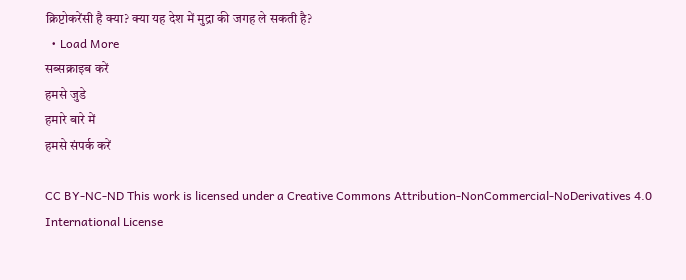क्रिप्टोकरेंसी है क्या? क्या यह देश में मुद्रा की जगह ले सकती है?
  • Load More
सब्सक्राइब करें
हमसे जुडे
हमारे बारे में
हमसे संपर्क करें

CC BY-NC-ND This work is licensed under a Creative Commons Attribution-NonCommercial-NoDerivatives 4.0 International License